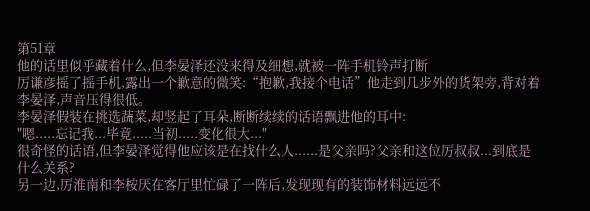第51章
他的话里似乎藏着什么,但李晏泽还没来得及细想,就被一阵手机铃声打断
厉谦彦摇了摇手机,露出一个歉意的微笑:“抱歉,我接个电话”他走到几步外的货架旁,背对着李晏泽,声音压得很低。
李晏泽假装在挑选蔬菜,却竖起了耳朵,断断续续的话语飘进他的耳中:
"嗯.....忘记我...毕竟.....当初.....变化很大..."
很奇怪的话语,但李晏泽觉得他应该是在找什么人......是父亲吗?父亲和这位厉叔叔...到底是什么关系?
另一边,厉淮南和李桉厌在客厅里忙碌了一阵后,发现现有的装饰材料远远不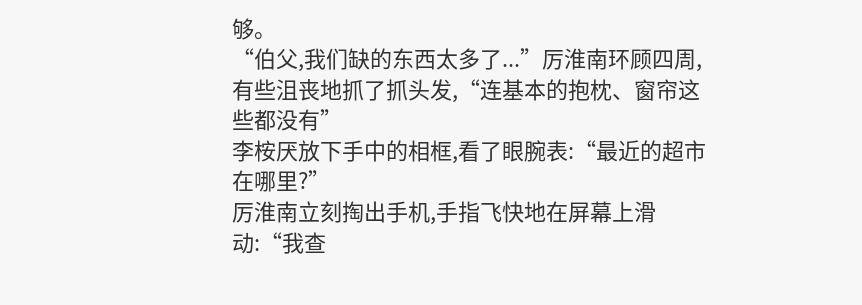够。
“伯父,我们缺的东西太多了...”厉淮南环顾四周,有些沮丧地抓了抓头发,“连基本的抱枕、窗帘这些都没有”
李桉厌放下手中的相框,看了眼腕表:“最近的超市在哪里?”
厉淮南立刻掏出手机,手指飞快地在屏幕上滑动:“我查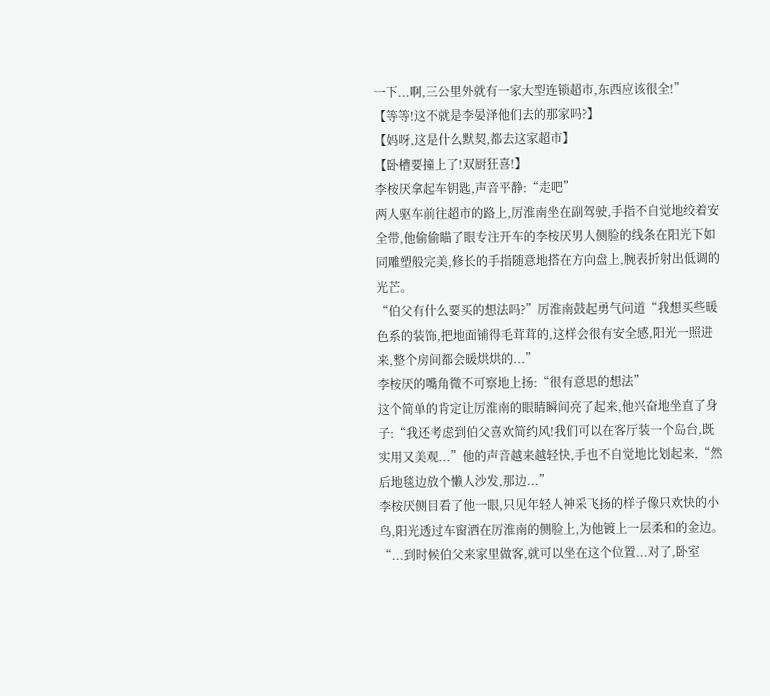一下...啊,三公里外就有一家大型连锁超市,东西应该很全!”
【等等!这不就是李晏泽他们去的那家吗?】
【妈呀,这是什么默契,都去这家超市】
【卧槽要撞上了!双厨狂喜!】
李桉厌拿起车钥匙,声音平静:“走吧”
两人驱车前往超市的路上,厉淮南坐在副驾驶,手指不自觉地绞着安全带,他偷偷瞄了眼专注开车的李桉厌男人侧脸的线条在阳光下如同雕塑般完美,修长的手指随意地搭在方向盘上,腕表折射出低调的光芒。
“伯父有什么要买的想法吗?”厉淮南鼓起勇气问道“我想买些暖色系的装饰,把地面铺得毛茸茸的,这样会很有安全感,阳光一照进来,整个房间都会暖烘烘的...”
李桉厌的嘴角微不可察地上扬:“很有意思的想法”
这个简单的肯定让厉淮南的眼睛瞬间亮了起来,他兴奋地坐直了身子:“我还考虑到伯父喜欢简约风!我们可以在客厅装一个岛台,既实用又美观...”他的声音越来越轻快,手也不自觉地比划起来,“然后地毯边放个懒人沙发,那边...”
李桉厌侧目看了他一眼,只见年轻人神采飞扬的样子像只欢快的小鸟,阳光透过车窗洒在厉淮南的侧脸上,为他镀上一层柔和的金边。
“...到时候伯父来家里做客,就可以坐在这个位置...对了,卧室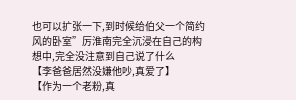也可以扩张一下,到时候给伯父一个简约风的卧室”厉淮南完全沉浸在自己的构想中,完全没注意到自己说了什么
【李爸爸居然没嫌他吵,真爱了】
【作为一个老粉,真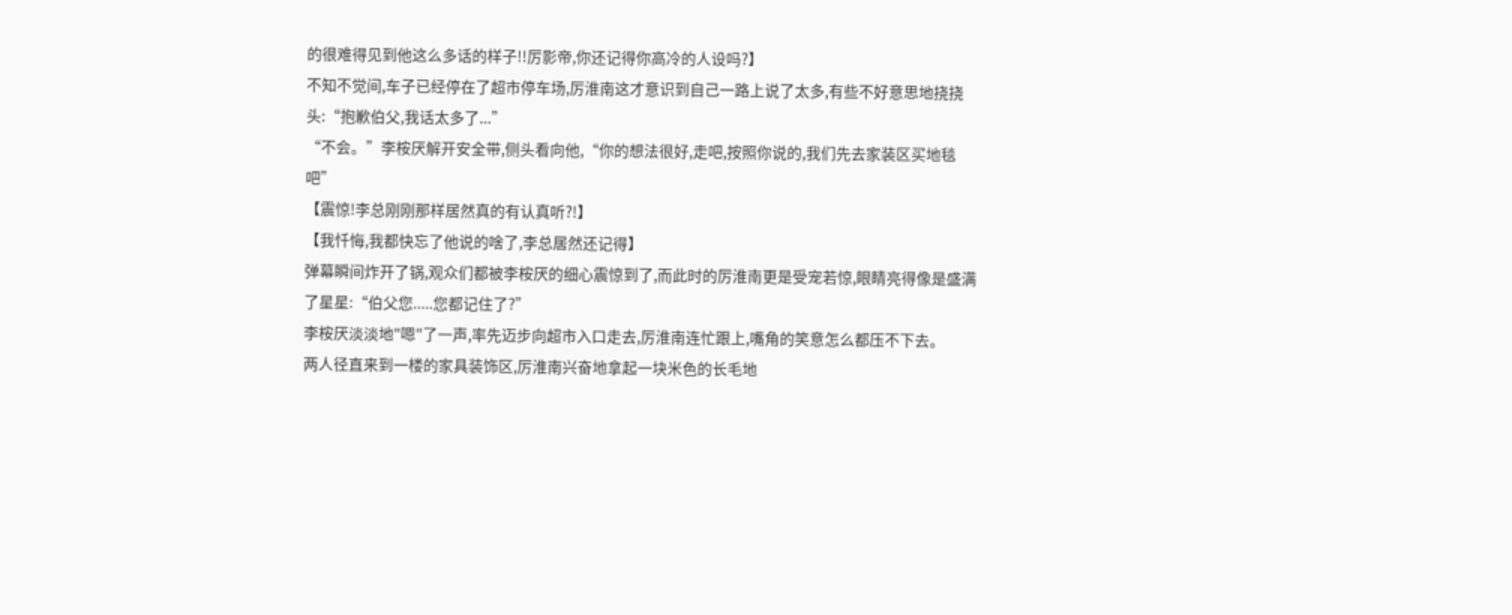的很难得见到他这么多话的样子!!厉影帝,你还记得你高冷的人设吗?】
不知不觉间,车子已经停在了超市停车场,厉淮南这才意识到自己一路上说了太多,有些不好意思地挠挠头:“抱歉伯父,我话太多了...”
“不会。”李桉厌解开安全带,侧头看向他,“你的想法很好,走吧,按照你说的,我们先去家装区买地毯吧”
【震惊!李总刚刚那样居然真的有认真听?!】
【我忏悔,我都快忘了他说的啥了,李总居然还记得】
弹幕瞬间炸开了锅,观众们都被李桉厌的细心震惊到了,而此时的厉淮南更是受宠若惊,眼睛亮得像是盛满了星星:“伯父您.....您都记住了?”
李桉厌淡淡地"嗯"了一声,率先迈步向超市入口走去,厉淮南连忙跟上,嘴角的笑意怎么都压不下去。
两人径直来到一楼的家具装饰区,厉淮南兴奋地拿起一块米色的长毛地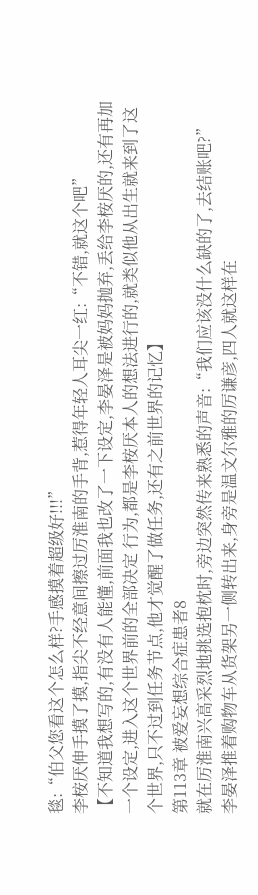毯:“伯父您看这个怎么样?手感摸着超级好!!!”
李桉厌伸手摸了摸,指尖不经意间擦过厉淮南的手背,惹得年轻人耳尖一红:“不错,就这个吧”
【不知道我想写的,有没有人能懂,前面我也改了一下设定,李晏泽是被妈妈抛弃,丢给李桉厌的,还有再加一个设定,进入这个世界前的全部决定 行为,都是李桉厌本人的想法进行的,就类似他从出生就来到了这个世界,只不过到任务节点,他才觉醒了做任务,还有之前世界的记忆】
第113章 被爱妄想综合症患者8
就在厉淮南兴高采烈地挑选抱枕时,旁边突然传来熟悉的声音:“我们应该没什么缺的了,去结账吧?”
李晏泽推着购物车从货架另一侧转出来,身旁是温文尔雅的厉谦彦,四人就这样在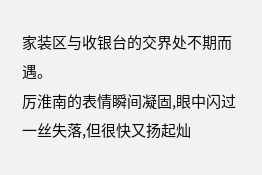家装区与收银台的交界处不期而遇。
厉淮南的表情瞬间凝固,眼中闪过一丝失落,但很快又扬起灿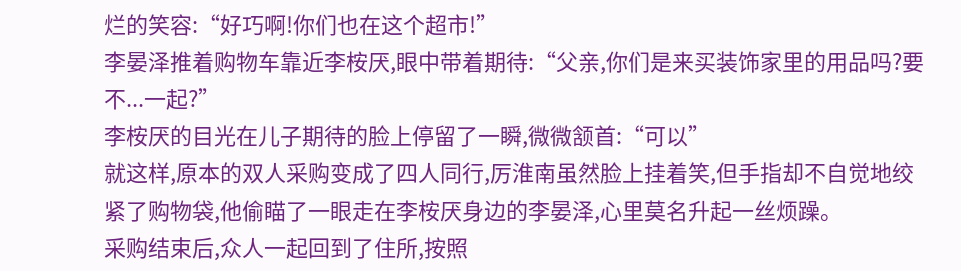烂的笑容:“好巧啊!你们也在这个超市!”
李晏泽推着购物车靠近李桉厌,眼中带着期待:“父亲,你们是来买装饰家里的用品吗?要不...一起?”
李桉厌的目光在儿子期待的脸上停留了一瞬,微微颔首:“可以”
就这样,原本的双人采购变成了四人同行,厉淮南虽然脸上挂着笑,但手指却不自觉地绞紧了购物袋,他偷瞄了一眼走在李桉厌身边的李晏泽,心里莫名升起一丝烦躁。
采购结束后,众人一起回到了住所,按照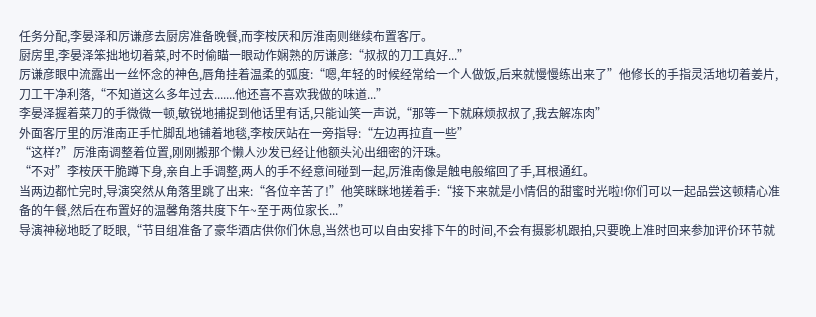任务分配,李晏泽和厉谦彦去厨房准备晚餐,而李桉厌和厉淮南则继续布置客厅。
厨房里,李晏泽笨拙地切着菜,时不时偷瞄一眼动作娴熟的厉谦彦:“叔叔的刀工真好...”
厉谦彦眼中流露出一丝怀念的神色,唇角挂着温柔的弧度:“嗯,年轻的时候经常给一个人做饭,后来就慢慢练出来了”他修长的手指灵活地切着姜片,刀工干净利落,“不知道这么多年过去.......他还喜不喜欢我做的味道...”
李晏泽握着菜刀的手微微一顿,敏锐地捕捉到他话里有话,只能讪笑一声说,“那等一下就麻烦叔叔了,我去解冻肉”
外面客厅里的厉淮南正手忙脚乱地铺着地毯,李桉厌站在一旁指导:“左边再拉直一些”
“这样?”厉淮南调整着位置,刚刚搬那个懒人沙发已经让他额头沁出细密的汗珠。
“不对”李桉厌干脆蹲下身,亲自上手调整,两人的手不经意间碰到一起,厉淮南像是触电般缩回了手,耳根通红。
当两边都忙完时,导演突然从角落里跳了出来:“各位辛苦了!”他笑眯眯地搓着手:“接下来就是小情侣的甜蜜时光啦!你们可以一起品尝这顿精心准备的午餐,然后在布置好的温馨角落共度下午~至于两位家长...”
导演神秘地眨了眨眼,“节目组准备了豪华酒店供你们休息,当然也可以自由安排下午的时间,不会有摄影机跟拍,只要晚上准时回来参加评价环节就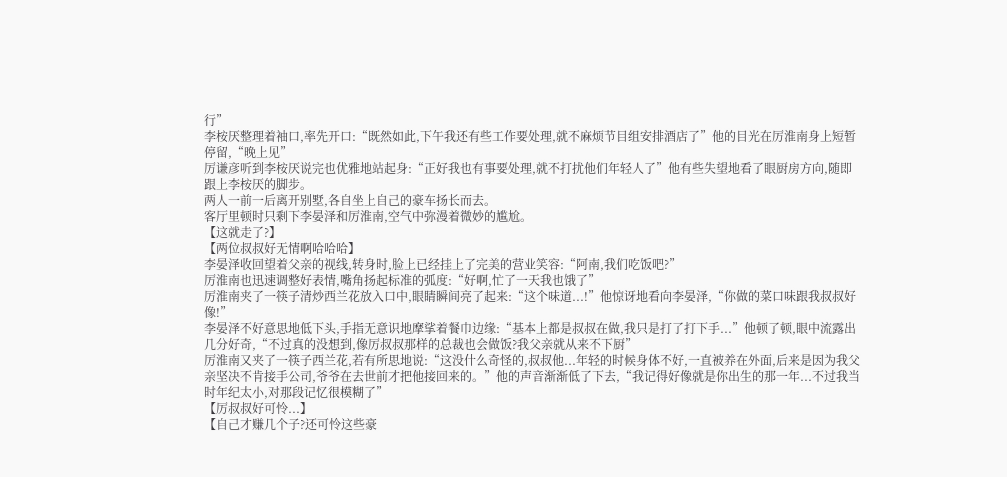行”
李桉厌整理着袖口,率先开口:“既然如此,下午我还有些工作要处理,就不麻烦节目组安排酒店了”他的目光在厉淮南身上短暂停留,“晚上见”
厉谦彦听到李桉厌说完也优雅地站起身:“正好我也有事要处理,就不打扰他们年轻人了”他有些失望地看了眼厨房方向,随即跟上李桉厌的脚步。
两人一前一后离开别墅,各自坐上自己的豪车扬长而去。
客厅里顿时只剩下李晏泽和厉淮南,空气中弥漫着微妙的尴尬。
【这就走了?】
【两位叔叔好无情啊哈哈哈】
李晏泽收回望着父亲的视线,转身时,脸上已经挂上了完美的营业笑容:“阿南,我们吃饭吧?”
厉淮南也迅速调整好表情,嘴角扬起标准的弧度:“好啊,忙了一天我也饿了”
厉淮南夹了一筷子清炒西兰花放入口中,眼睛瞬间亮了起来:“这个味道...!”他惊讶地看向李晏泽,“你做的菜口味跟我叔叔好像!”
李晏泽不好意思地低下头,手指无意识地摩挲着餐巾边缘:“基本上都是叔叔在做,我只是打了打下手...”他顿了顿,眼中流露出几分好奇,“不过真的没想到,像厉叔叔那样的总裁也会做饭?我父亲就从来不下厨”
厉淮南又夹了一筷子西兰花,若有所思地说:“这没什么奇怪的,叔叔他...年轻的时候身体不好,一直被养在外面,后来是因为我父亲坚决不肯接手公司,爷爷在去世前才把他接回来的。”他的声音渐渐低了下去,“我记得好像就是你出生的那一年...不过我当时年纪太小,对那段记忆很模糊了”
【厉叔叔好可怜...】
【自己才赚几个子?还可怜这些豪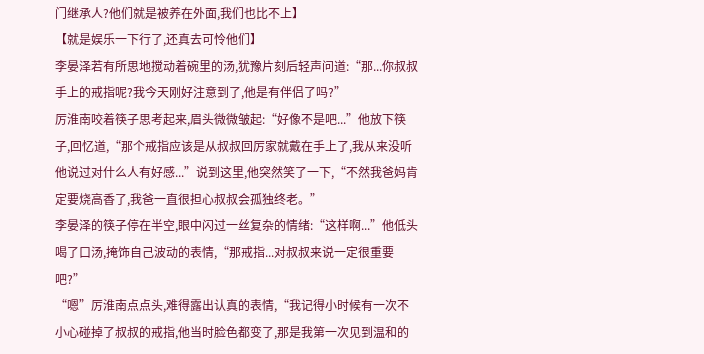门继承人?他们就是被养在外面,我们也比不上】
【就是娱乐一下行了,还真去可怜他们】
李晏泽若有所思地搅动着碗里的汤,犹豫片刻后轻声问道:“那...你叔叔手上的戒指呢?我今天刚好注意到了,他是有伴侣了吗?”
厉淮南咬着筷子思考起来,眉头微微皱起:“好像不是吧...”他放下筷子,回忆道,“那个戒指应该是从叔叔回厉家就戴在手上了,我从来没听他说过对什么人有好感...”说到这里,他突然笑了一下,“不然我爸妈肯定要烧高香了,我爸一直很担心叔叔会孤独终老。”
李晏泽的筷子停在半空,眼中闪过一丝复杂的情绪:“这样啊...”他低头喝了口汤,掩饰自己波动的表情,“那戒指...对叔叔来说一定很重要吧?”
“嗯”厉淮南点点头,难得露出认真的表情,“我记得小时候有一次不小心碰掉了叔叔的戒指,他当时脸色都变了,那是我第一次见到温和的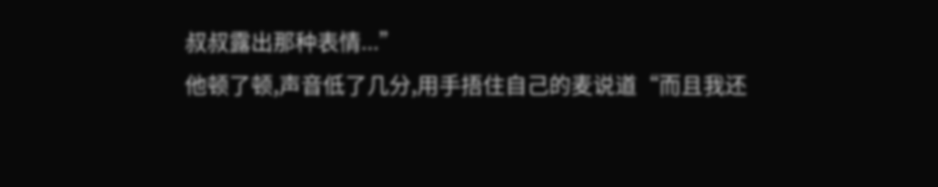叔叔露出那种表情...”
他顿了顿,声音低了几分,用手捂住自己的麦说道“而且我还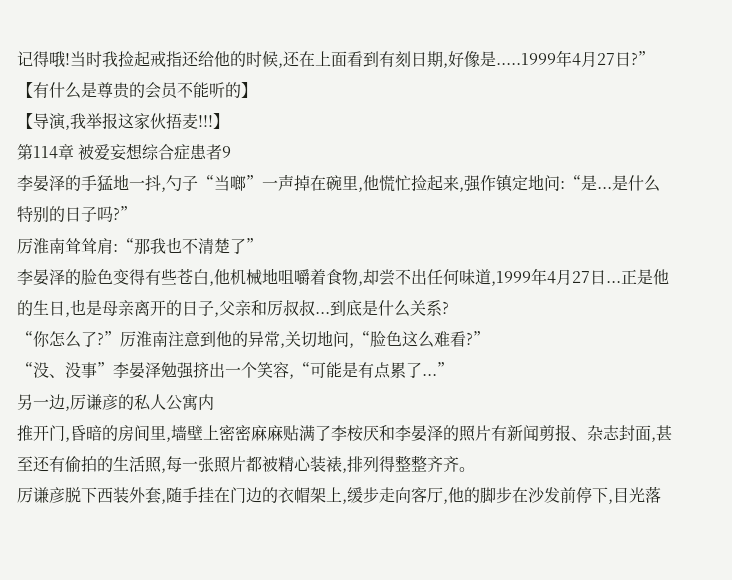记得哦!当时我捡起戒指还给他的时候,还在上面看到有刻日期,好像是.....1999年4月27日?”
【有什么是尊贵的会员不能听的】
【导演,我举报这家伙捂麦!!!】
第114章 被爱妄想综合症患者9
李晏泽的手猛地一抖,勺子“当啷”一声掉在碗里,他慌忙捡起来,强作镇定地问:“是...是什么特别的日子吗?”
厉淮南耸耸肩:“那我也不清楚了”
李晏泽的脸色变得有些苍白,他机械地咀嚼着食物,却尝不出任何味道,1999年4月27日...正是他的生日,也是母亲离开的日子,父亲和厉叔叔...到底是什么关系?
“你怎么了?”厉淮南注意到他的异常,关切地问,“脸色这么难看?”
“没、没事”李晏泽勉强挤出一个笑容,“可能是有点累了...”
另一边,厉谦彦的私人公寓内
推开门,昏暗的房间里,墙壁上密密麻麻贴满了李桉厌和李晏泽的照片有新闻剪报、杂志封面,甚至还有偷拍的生活照,每一张照片都被精心装裱,排列得整整齐齐。
厉谦彦脱下西装外套,随手挂在门边的衣帽架上,缓步走向客厅,他的脚步在沙发前停下,目光落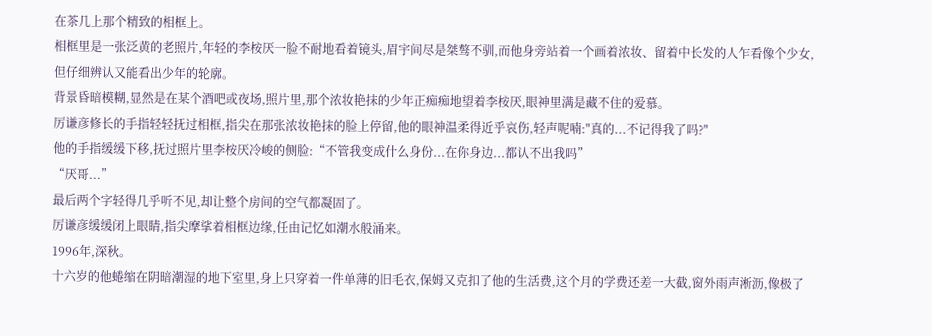在茶几上那个精致的相框上。
相框里是一张泛黄的老照片,年轻的李桉厌一脸不耐地看着镜头,眉宇间尽是桀骜不驯,而他身旁站着一个画着浓妆、留着中长发的人乍看像个少女,但仔细辨认又能看出少年的轮廓。
背景昏暗模糊,显然是在某个酒吧或夜场,照片里,那个浓妆艳抹的少年正痴痴地望着李桉厌,眼神里满是藏不住的爱慕。
厉谦彦修长的手指轻轻抚过相框,指尖在那张浓妆艳抹的脸上停留,他的眼神温柔得近乎哀伤,轻声呢喃:"真的...不记得我了吗?"
他的手指缓缓下移,抚过照片里李桉厌冷峻的侧脸:“不管我变成什么身份...在你身边...都认不出我吗”
“厌哥...”
最后两个字轻得几乎听不见,却让整个房间的空气都凝固了。
厉谦彦缓缓闭上眼睛,指尖摩挲着相框边缘,任由记忆如潮水般涌来。
1996年,深秋。
十六岁的他蜷缩在阴暗潮湿的地下室里,身上只穿着一件单薄的旧毛衣,保姆又克扣了他的生活费,这个月的学费还差一大截,窗外雨声淅沥,像极了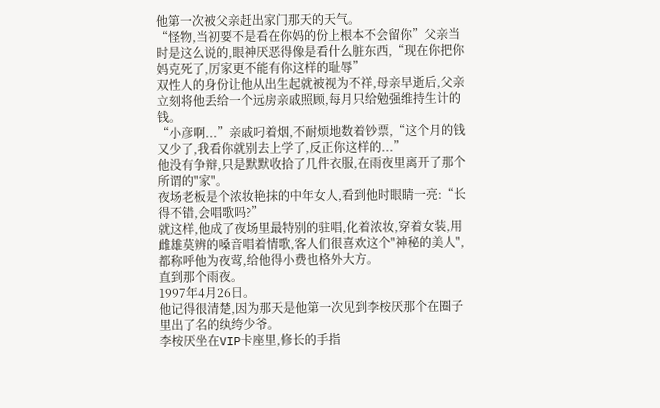他第一次被父亲赶出家门那天的天气。
“怪物,当初要不是看在你妈的份上根本不会留你”父亲当时是这么说的,眼神厌恶得像是看什么脏东西,“现在你把你妈克死了,厉家更不能有你这样的耻辱”
双性人的身份让他从出生起就被视为不祥,母亲早逝后,父亲立刻将他丢给一个远房亲戚照顾,每月只给勉强维持生计的钱。
“小彦啊...”亲戚叼着烟,不耐烦地数着钞票,“这个月的钱又少了,我看你就别去上学了,反正你这样的...”
他没有争辩,只是默默收拾了几件衣服,在雨夜里离开了那个所谓的"家"。
夜场老板是个浓妆艳抹的中年女人,看到他时眼睛一亮:“长得不错,会唱歌吗?”
就这样,他成了夜场里最特别的驻唱,化着浓妆,穿着女装,用雌雄莫辨的嗓音唱着情歌,客人们很喜欢这个"神秘的美人",都称呼他为夜莺,给他得小费也格外大方。
直到那个雨夜。
1997年4月26日。
他记得很清楚,因为那天是他第一次见到李桉厌那个在圈子里出了名的纨绔少爷。
李桉厌坐在VIP卡座里,修长的手指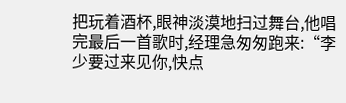把玩着酒杯,眼神淡漠地扫过舞台,他唱完最后一首歌时,经理急匆匆跑来:“李少要过来见你,快点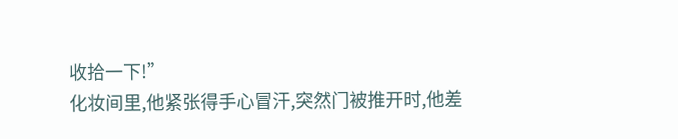收拾一下!”
化妆间里,他紧张得手心冒汗,突然门被推开时,他差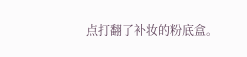点打翻了补妆的粉底盒。